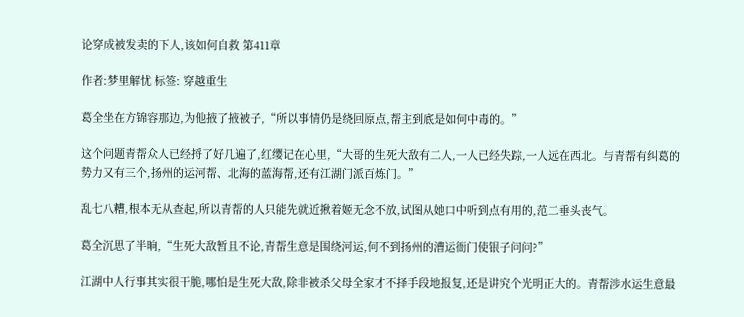论穿成被发卖的下人,该如何自救 第411章

作者:梦里解忧 标签: 穿越重生

葛全坐在方锦容那边,为他掖了掖被子,“所以事情仍是绕回原点,帮主到底是如何中毒的。”

这个问题青帮众人已经捋了好几遍了,红缨记在心里,“大哥的生死大敌有二人,一人已经失踪,一人远在西北。与青帮有纠葛的势力又有三个,扬州的运河帮、北海的蓝海帮,还有江湖门派百炼门。”

乱七八糟,根本无从查起,所以青帮的人只能先就近揪着姬无念不放,试图从她口中听到点有用的,范二垂头丧气。

葛全沉思了半晌,“生死大敌暂且不论,青帮生意是围绕河运,何不到扬州的漕运衙门使银子问问?”

江湖中人行事其实很干脆,哪怕是生死大敌,除非被杀父母全家才不择手段地报复,还是讲究个光明正大的。青帮涉水运生意最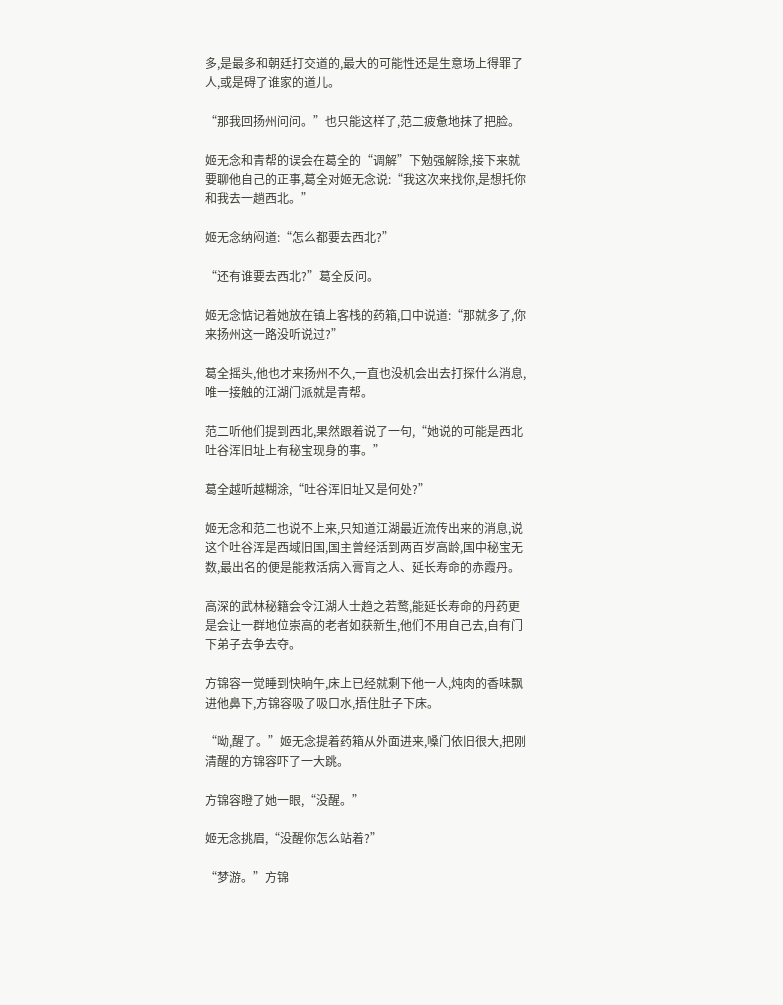多,是最多和朝廷打交道的,最大的可能性还是生意场上得罪了人,或是碍了谁家的道儿。

“那我回扬州问问。”也只能这样了,范二疲惫地抹了把脸。

姬无念和青帮的误会在葛全的“调解”下勉强解除,接下来就要聊他自己的正事,葛全对姬无念说:“我这次来找你,是想托你和我去一趟西北。”

姬无念纳闷道:“怎么都要去西北?”

“还有谁要去西北?”葛全反问。

姬无念惦记着她放在镇上客栈的药箱,口中说道:“那就多了,你来扬州这一路没听说过?”

葛全摇头,他也才来扬州不久,一直也没机会出去打探什么消息,唯一接触的江湖门派就是青帮。

范二听他们提到西北,果然跟着说了一句,“她说的可能是西北吐谷浑旧址上有秘宝现身的事。”

葛全越听越糊涂,“吐谷浑旧址又是何处?”

姬无念和范二也说不上来,只知道江湖最近流传出来的消息,说这个吐谷浑是西域旧国,国主曾经活到两百岁高龄,国中秘宝无数,最出名的便是能救活病入膏肓之人、延长寿命的赤霞丹。

高深的武林秘籍会令江湖人士趋之若鹜,能延长寿命的丹药更是会让一群地位崇高的老者如获新生,他们不用自己去,自有门下弟子去争去夺。

方锦容一觉睡到快晌午,床上已经就剩下他一人,炖肉的香味飘进他鼻下,方锦容吸了吸口水,捂住肚子下床。

“呦,醒了。”姬无念提着药箱从外面进来,嗓门依旧很大,把刚清醒的方锦容吓了一大跳。

方锦容瞪了她一眼,“没醒。”

姬无念挑眉,“没醒你怎么站着?”

“梦游。”方锦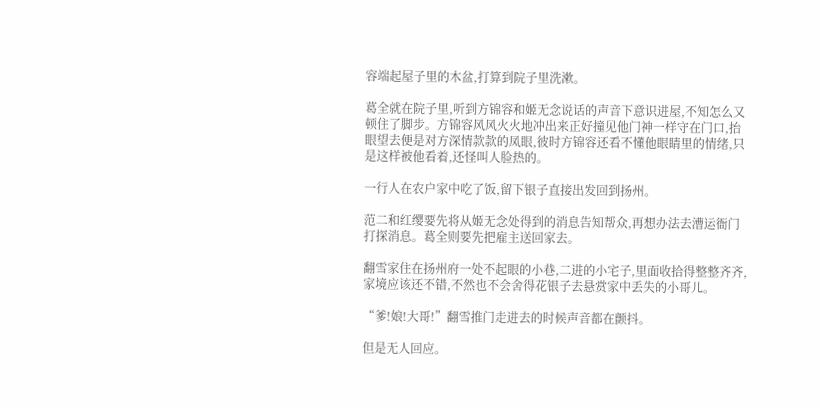容端起屋子里的木盆,打算到院子里洗漱。

葛全就在院子里,听到方锦容和姬无念说话的声音下意识进屋,不知怎么又顿住了脚步。方锦容风风火火地冲出来正好撞见他门神一样守在门口,抬眼望去便是对方深情款款的凤眼,彼时方锦容还看不懂他眼睛里的情绪,只是这样被他看着,还怪叫人脸热的。

一行人在农户家中吃了饭,留下银子直接出发回到扬州。

范二和红缨要先将从姬无念处得到的消息告知帮众,再想办法去漕运衙门打探消息。葛全则要先把雇主送回家去。

翻雪家住在扬州府一处不起眼的小巷,二进的小宅子,里面收拾得整整齐齐,家境应该还不错,不然也不会舍得花银子去悬赏家中丢失的小哥儿。

“爹!娘!大哥!”翻雪推门走进去的时候声音都在颤抖。

但是无人回应。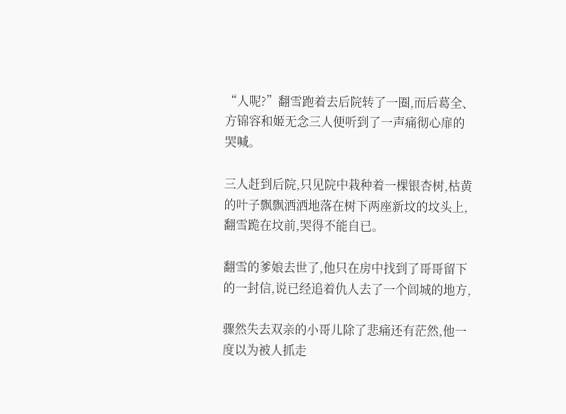“人呢?”翻雪跑着去后院转了一圈,而后葛全、方锦容和姬无念三人便听到了一声痛彻心扉的哭喊。

三人赶到后院,只见院中栽种着一棵银杏树,枯黄的叶子飘飘洒洒地落在树下两座新坟的坟头上,翻雪跪在坟前,哭得不能自已。

翻雪的爹娘去世了,他只在房中找到了哥哥留下的一封信,说已经追着仇人去了一个闾城的地方,

骤然失去双亲的小哥儿除了悲痛还有茫然,他一度以为被人抓走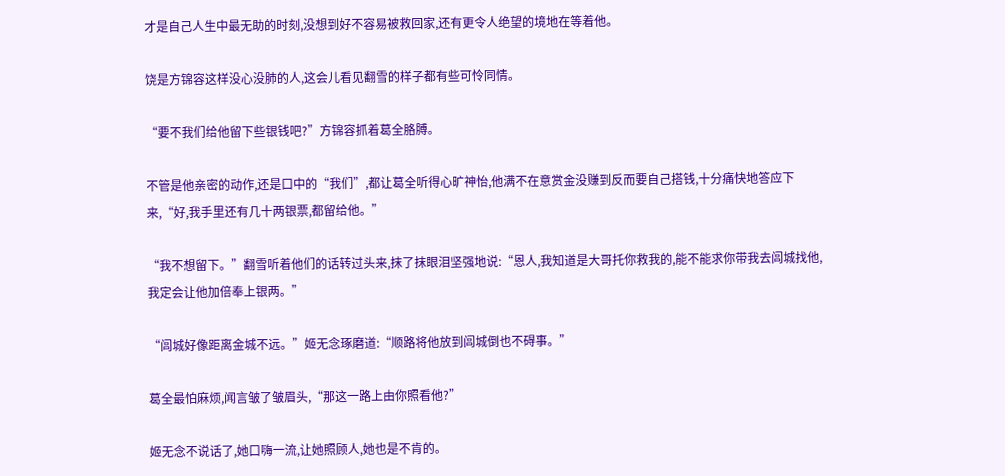才是自己人生中最无助的时刻,没想到好不容易被救回家,还有更令人绝望的境地在等着他。

饶是方锦容这样没心没肺的人,这会儿看见翻雪的样子都有些可怜同情。

“要不我们给他留下些银钱吧?”方锦容抓着葛全胳膊。

不管是他亲密的动作,还是口中的“我们”,都让葛全听得心旷神怡,他满不在意赏金没赚到反而要自己搭钱,十分痛快地答应下来,“好,我手里还有几十两银票,都留给他。”

“我不想留下。”翻雪听着他们的话转过头来,抹了抹眼泪坚强地说:“恩人,我知道是大哥托你救我的,能不能求你带我去闾城找他,我定会让他加倍奉上银两。”

“闾城好像距离金城不远。”姬无念琢磨道:“顺路将他放到闾城倒也不碍事。”

葛全最怕麻烦,闻言皱了皱眉头,“那这一路上由你照看他?”

姬无念不说话了,她口嗨一流,让她照顾人,她也是不肯的。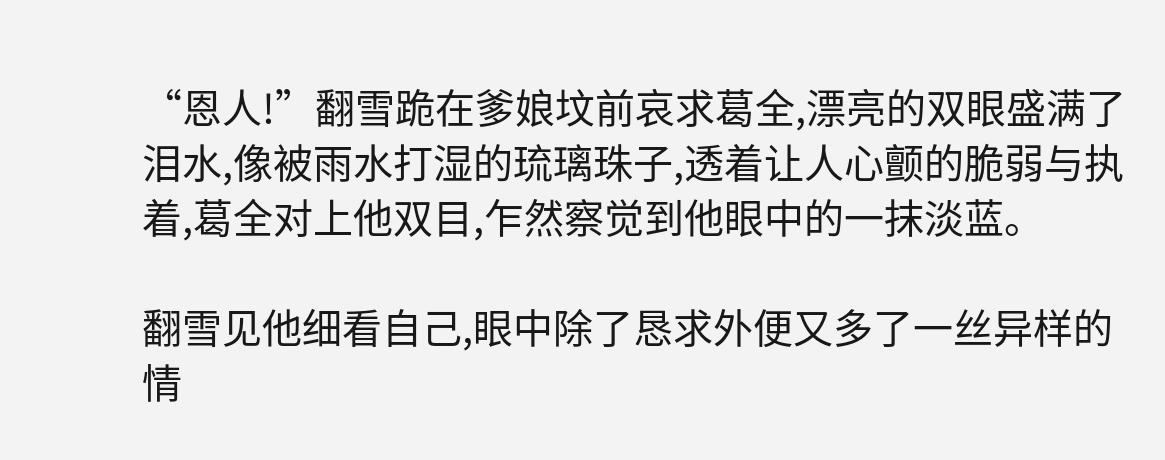“恩人!”翻雪跪在爹娘坟前哀求葛全,漂亮的双眼盛满了泪水,像被雨水打湿的琉璃珠子,透着让人心颤的脆弱与执着,葛全对上他双目,乍然察觉到他眼中的一抹淡蓝。

翻雪见他细看自己,眼中除了恳求外便又多了一丝异样的情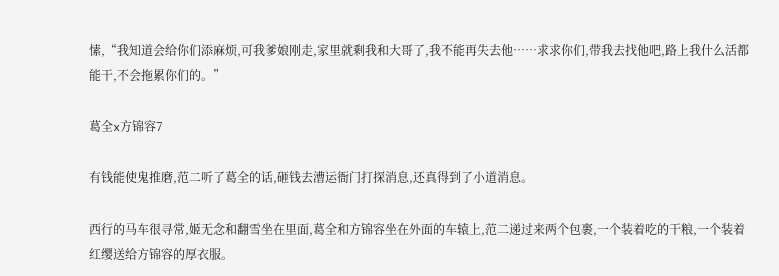愫,“我知道会给你们添麻烦,可我爹娘刚走,家里就剩我和大哥了,我不能再失去他……求求你们,带我去找他吧,路上我什么活都能干,不会拖累你们的。”

葛全x方锦容7

有钱能使鬼推磨,范二听了葛全的话,砸钱去漕运衙门打探消息,还真得到了小道消息。

西行的马车很寻常,姬无念和翻雪坐在里面,葛全和方锦容坐在外面的车辕上,范二递过来两个包裹,一个装着吃的干粮,一个装着红缨送给方锦容的厚衣服。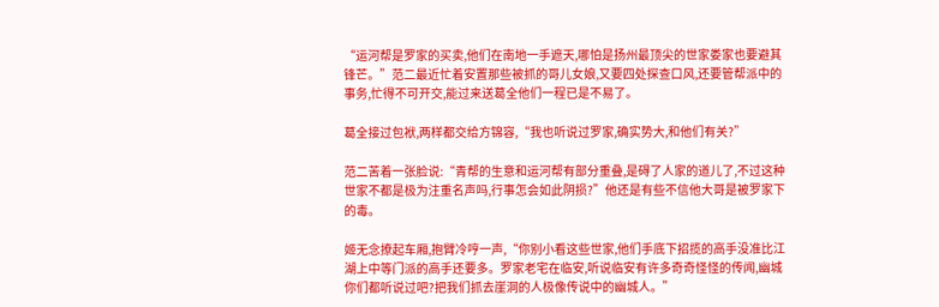“运河帮是罗家的买卖,他们在南地一手遮天,哪怕是扬州最顶尖的世家娄家也要避其锋芒。”范二最近忙着安置那些被抓的哥儿女娘,又要四处探查口风,还要管帮派中的事务,忙得不可开交,能过来送葛全他们一程已是不易了。

葛全接过包袱,两样都交给方锦容,“我也听说过罗家,确实势大,和他们有关?”

范二苦着一张脸说:“青帮的生意和运河帮有部分重叠,是碍了人家的道儿了,不过这种世家不都是极为注重名声吗,行事怎会如此阴损?”他还是有些不信他大哥是被罗家下的毒。

姬无念撩起车厢,抱臂冷哼一声,“你别小看这些世家,他们手底下招揽的高手没准比江湖上中等门派的高手还要多。罗家老宅在临安,听说临安有许多奇奇怪怪的传闻,幽城你们都听说过吧?把我们抓去崖洞的人极像传说中的幽城人。”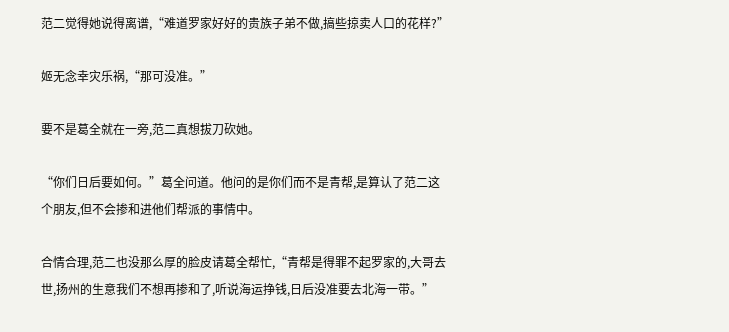范二觉得她说得离谱,“难道罗家好好的贵族子弟不做,搞些掠卖人口的花样?”

姬无念幸灾乐祸,“那可没准。”

要不是葛全就在一旁,范二真想拔刀砍她。

“你们日后要如何。”葛全问道。他问的是你们而不是青帮,是算认了范二这个朋友,但不会掺和进他们帮派的事情中。

合情合理,范二也没那么厚的脸皮请葛全帮忙,“青帮是得罪不起罗家的,大哥去世,扬州的生意我们不想再掺和了,听说海运挣钱,日后没准要去北海一带。”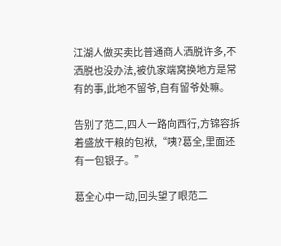江湖人做买卖比普通商人洒脱许多,不洒脱也没办法,被仇家端窝换地方是常有的事,此地不留爷,自有留爷处嘛。

告别了范二,四人一路向西行,方锦容拆着盛放干粮的包袱,“咦?葛全,里面还有一包银子。”

葛全心中一动,回头望了眼范二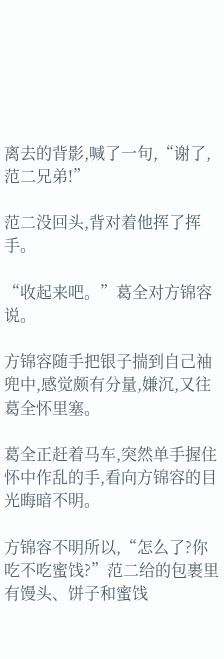离去的背影,喊了一句,“谢了,范二兄弟!”

范二没回头,背对着他挥了挥手。

“收起来吧。”葛全对方锦容说。

方锦容随手把银子揣到自己袖兜中,感觉颇有分量,嫌沉,又往葛全怀里塞。

葛全正赶着马车,突然单手握住怀中作乱的手,看向方锦容的目光晦暗不明。

方锦容不明所以,“怎么了?你吃不吃蜜饯?”范二给的包裹里有馒头、饼子和蜜饯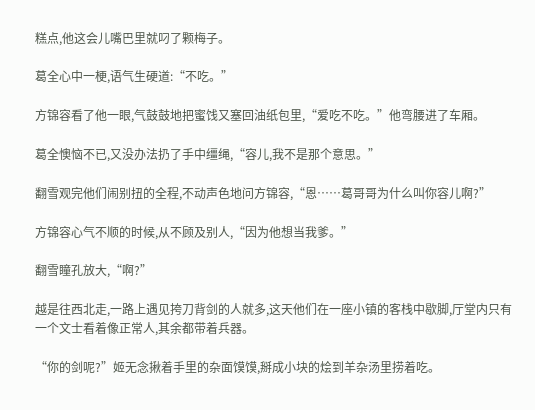糕点,他这会儿嘴巴里就叼了颗梅子。

葛全心中一梗,语气生硬道:“不吃。”

方锦容看了他一眼,气鼓鼓地把蜜饯又塞回油纸包里,“爱吃不吃。”他弯腰进了车厢。

葛全懊恼不已,又没办法扔了手中缰绳,“容儿,我不是那个意思。”

翻雪观完他们闹别扭的全程,不动声色地问方锦容,“恩……葛哥哥为什么叫你容儿啊?”

方锦容心气不顺的时候,从不顾及别人,“因为他想当我爹。”

翻雪瞳孔放大,“啊?”

越是往西北走,一路上遇见挎刀背剑的人就多,这天他们在一座小镇的客栈中歇脚,厅堂内只有一个文士看着像正常人,其余都带着兵器。

“你的剑呢?”姬无念揪着手里的杂面馍馍,掰成小块的烩到羊杂汤里捞着吃。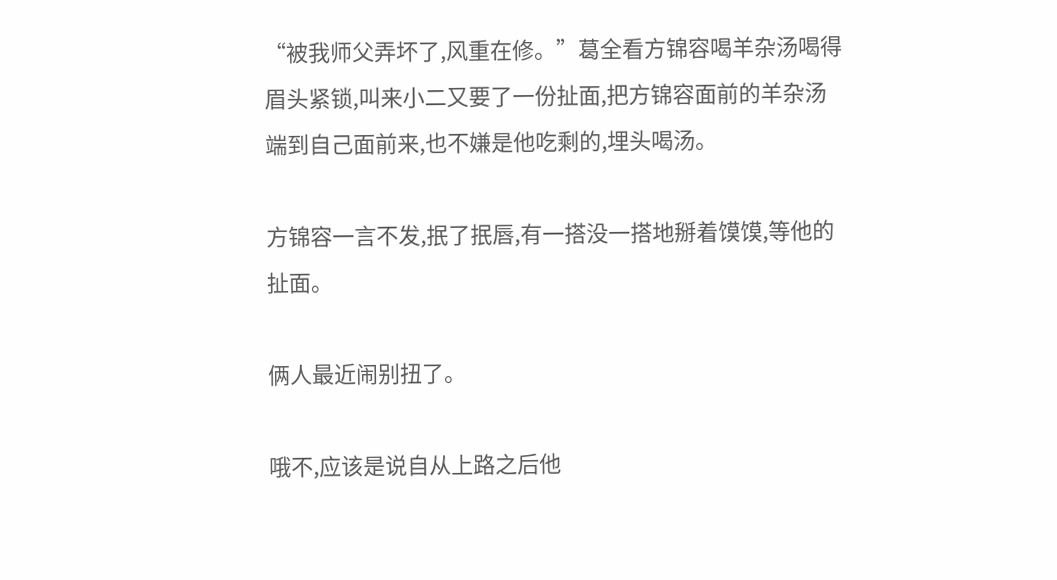“被我师父弄坏了,风重在修。”葛全看方锦容喝羊杂汤喝得眉头紧锁,叫来小二又要了一份扯面,把方锦容面前的羊杂汤端到自己面前来,也不嫌是他吃剩的,埋头喝汤。

方锦容一言不发,抿了抿唇,有一搭没一搭地掰着馍馍,等他的扯面。

俩人最近闹别扭了。

哦不,应该是说自从上路之后他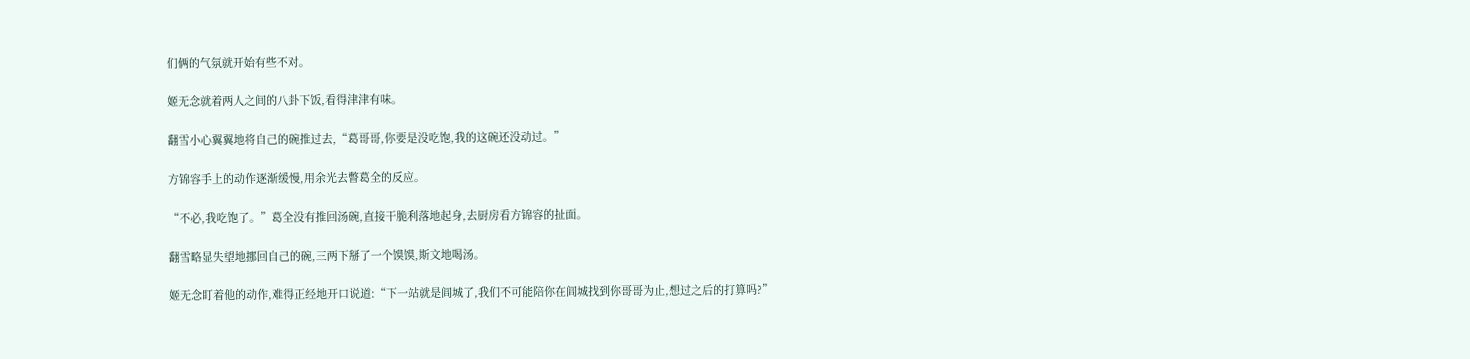们俩的气氛就开始有些不对。

姬无念就着两人之间的八卦下饭,看得津津有味。

翻雪小心翼翼地将自己的碗推过去,“葛哥哥,你要是没吃饱,我的这碗还没动过。”

方锦容手上的动作逐渐缓慢,用余光去瞥葛全的反应。

“不必,我吃饱了。”葛全没有推回汤碗,直接干脆利落地起身,去厨房看方锦容的扯面。

翻雪略显失望地挪回自己的碗,三两下掰了一个馍馍,斯文地喝汤。

姬无念盯着他的动作,难得正经地开口说道:“下一站就是闾城了,我们不可能陪你在闾城找到你哥哥为止,想过之后的打算吗?”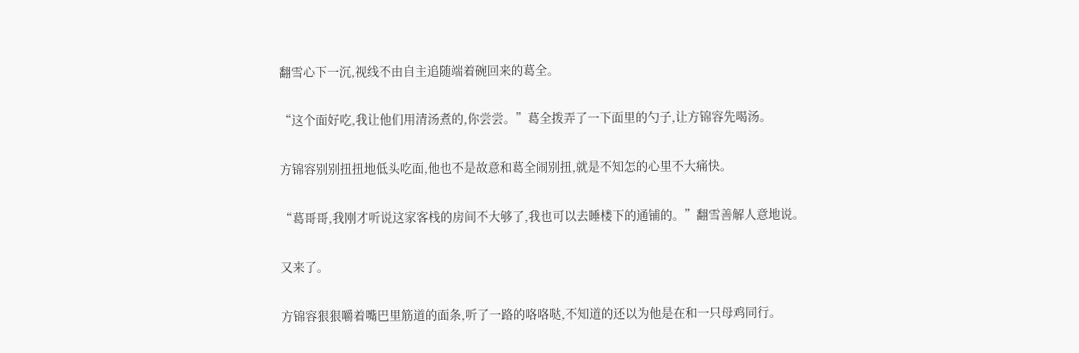翻雪心下一沉,视线不由自主追随端着碗回来的葛全。

“这个面好吃,我让他们用清汤煮的,你尝尝。”葛全拨弄了一下面里的勺子,让方锦容先喝汤。

方锦容别别扭扭地低头吃面,他也不是故意和葛全闹别扭,就是不知怎的心里不大痛快。

“葛哥哥,我刚才听说这家客栈的房间不大够了,我也可以去睡楼下的通铺的。”翻雪善解人意地说。

又来了。

方锦容狠狠嚼着嘴巴里筋道的面条,听了一路的咯咯哒,不知道的还以为他是在和一只母鸡同行。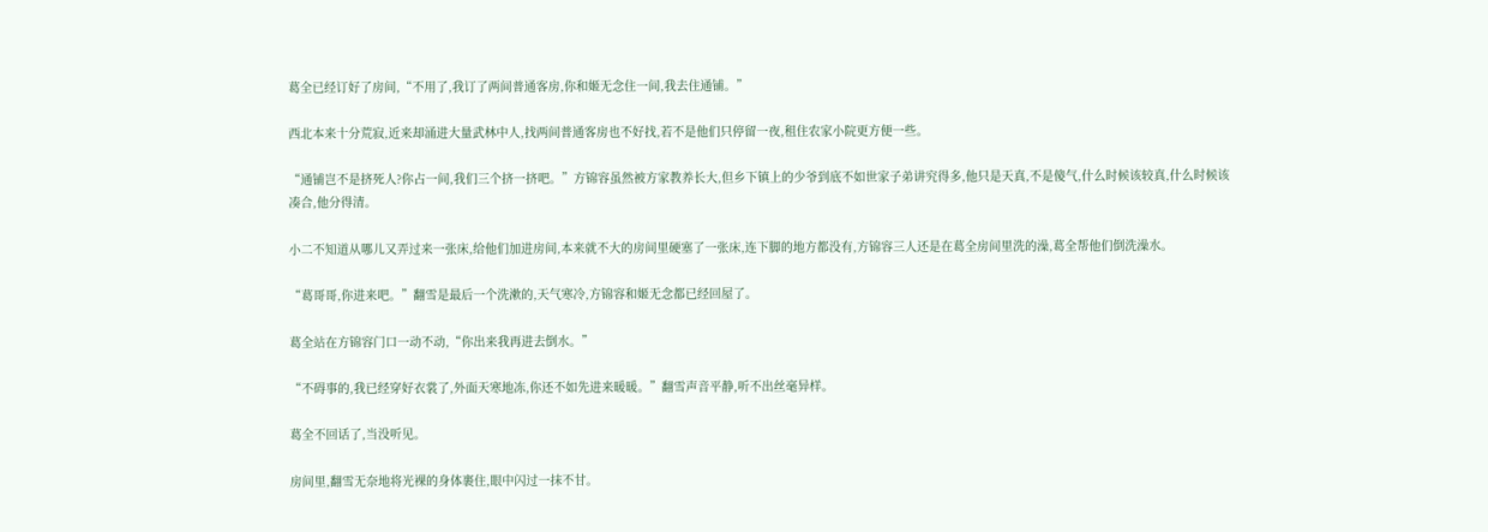葛全已经订好了房间,“不用了,我订了两间普通客房,你和姬无念住一间,我去住通铺。”

西北本来十分荒寂,近来却涌进大量武林中人,找两间普通客房也不好找,若不是他们只停留一夜,租住农家小院更方便一些。

“通铺岂不是挤死人?你占一间,我们三个挤一挤吧。”方锦容虽然被方家教养长大,但乡下镇上的少爷到底不如世家子弟讲究得多,他只是天真,不是傻气,什么时候该较真,什么时候该凑合,他分得清。

小二不知道从哪儿又弄过来一张床,给他们加进房间,本来就不大的房间里硬塞了一张床,连下脚的地方都没有,方锦容三人还是在葛全房间里洗的澡,葛全帮他们倒洗澡水。

“葛哥哥,你进来吧。”翻雪是最后一个洗漱的,天气寒冷,方锦容和姬无念都已经回屋了。

葛全站在方锦容门口一动不动,“你出来我再进去倒水。”

“不碍事的,我已经穿好衣裳了,外面天寒地冻,你还不如先进来暖暖。”翻雪声音平静,听不出丝毫异样。

葛全不回话了,当没听见。

房间里,翻雪无奈地将光裸的身体裹住,眼中闪过一抹不甘。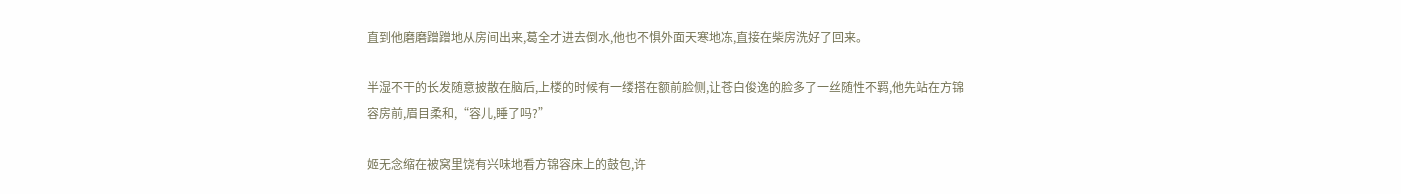直到他磨磨蹭蹭地从房间出来,葛全才进去倒水,他也不惧外面天寒地冻,直接在柴房洗好了回来。

半湿不干的长发随意披散在脑后,上楼的时候有一缕搭在额前脸侧,让苍白俊逸的脸多了一丝随性不羁,他先站在方锦容房前,眉目柔和,“容儿,睡了吗?”

姬无念缩在被窝里饶有兴味地看方锦容床上的鼓包,许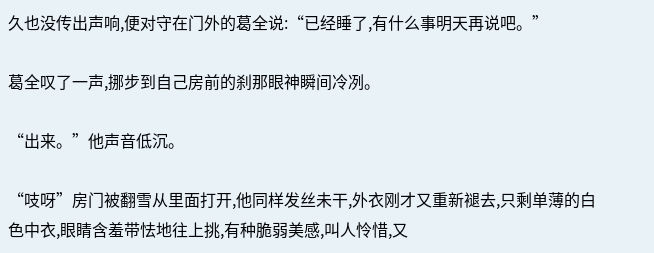久也没传出声响,便对守在门外的葛全说:“已经睡了,有什么事明天再说吧。”

葛全叹了一声,挪步到自己房前的刹那眼神瞬间冷冽。

“出来。”他声音低沉。

“吱呀”房门被翻雪从里面打开,他同样发丝未干,外衣刚才又重新褪去,只剩单薄的白色中衣,眼睛含羞带怯地往上挑,有种脆弱美感,叫人怜惜,又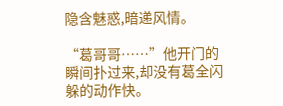隐含魅惑,暗递风情。

“葛哥哥……”他开门的瞬间扑过来,却没有葛全闪躲的动作快。